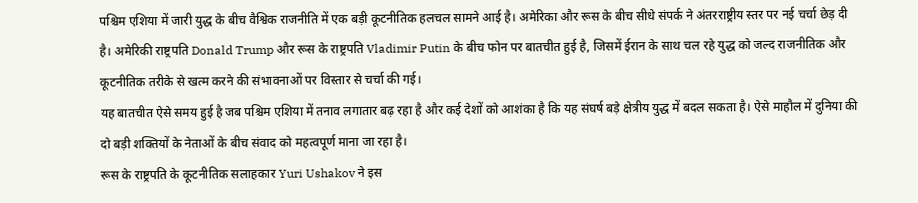पश्चिम एशिया में जारी युद्ध के बीच वैश्विक राजनीति में एक बड़ी कूटनीतिक हलचल सामने आई है। अमेरिका और रूस के बीच सीधे संपर्क ने अंतरराष्ट्रीय स्तर पर नई चर्चा छेड़ दी है। अमेरिकी राष्ट्रपति Donald Trump और रूस के राष्ट्रपति Vladimir Putin के बीच फोन पर बातचीत हुई है, जिसमें ईरान के साथ चल रहे युद्ध को जल्द राजनीतिक और कूटनीतिक तरीके से खत्म करने की संभावनाओं पर विस्तार से चर्चा की गई।
यह बातचीत ऐसे समय हुई है जब पश्चिम एशिया में तनाव लगातार बढ़ रहा है और कई देशों को आशंका है कि यह संघर्ष बड़े क्षेत्रीय युद्ध में बदल सकता है। ऐसे माहौल में दुनिया की दो बड़ी शक्तियों के नेताओं के बीच संवाद को महत्वपूर्ण माना जा रहा है।
रूस के राष्ट्रपति के कूटनीतिक सलाहकार Yuri Ushakov ने इस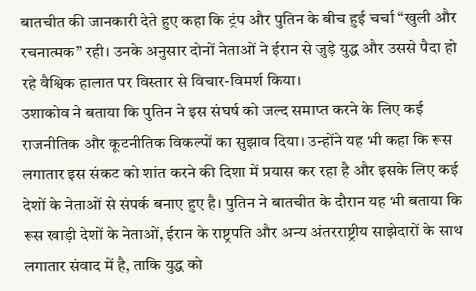बातचीत की जानकारी देते हुए कहा कि ट्रंप और पुतिन के बीच हुई चर्चा “खुली और रचनात्मक” रही। उनके अनुसार दोनों नेताओं ने ईरान से जुड़े युद्ध और उससे पैदा हो रहे वैश्विक हालात पर विस्तार से विचार-विमर्श किया।
उशाकोव ने बताया कि पुतिन ने इस संघर्ष को जल्द समाप्त करने के लिए कई राजनीतिक और कूटनीतिक विकल्पों का सुझाव दिया। उन्होंने यह भी कहा कि रूस लगातार इस संकट को शांत करने की दिशा में प्रयास कर रहा है और इसके लिए कई देशों के नेताओं से संपर्क बनाए हुए है। पुतिन ने बातचीत के दौरान यह भी बताया कि रूस खाड़ी देशों के नेताओं, ईरान के राष्ट्रपति और अन्य अंतरराष्ट्रीय साझेदारों के साथ लगातार संवाद में है, ताकि युद्ध को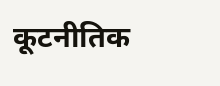कूटनीतिक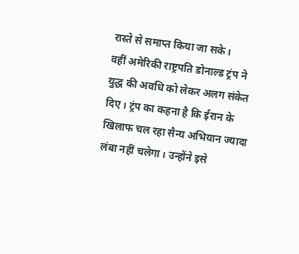रास्ते से समाप्त किया जा सके।
वहीं अमेरिकी राष्ट्रपति डोनाल्ड ट्रंप ने युद्ध की अवधि को लेकर अलग संकेत दिए। ट्रंप का कहना है कि ईरान के खिलाफ चल रहा सैन्य अभियान ज्यादा लंबा नहीं चलेगा। उन्होंने इसे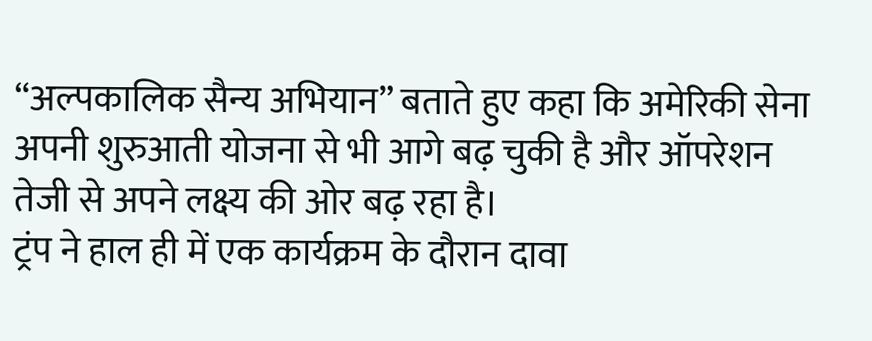“अल्पकालिक सैन्य अभियान” बताते हुए कहा कि अमेरिकी सेना अपनी शुरुआती योजना से भी आगे बढ़ चुकी है और ऑपरेशन तेजी से अपने लक्ष्य की ओर बढ़ रहा है।
ट्रंप ने हाल ही में एक कार्यक्रम के दौरान दावा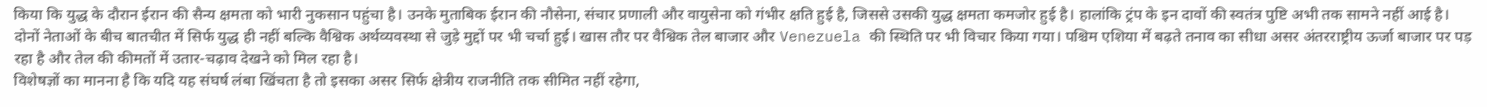किया कि युद्ध के दौरान ईरान की सैन्य क्षमता को भारी नुकसान पहुंचा है। उनके मुताबिक ईरान की नौसेना, संचार प्रणाली और वायुसेना को गंभीर क्षति हुई है, जिससे उसकी युद्ध क्षमता कमजोर हुई है। हालांकि ट्रंप के इन दावों की स्वतंत्र पुष्टि अभी तक सामने नहीं आई है।
दोनों नेताओं के बीच बातचीत में सिर्फ युद्ध ही नहीं बल्कि वैश्विक अर्थव्यवस्था से जुड़े मुद्दों पर भी चर्चा हुई। खास तौर पर वैश्विक तेल बाजार और Venezuela की स्थिति पर भी विचार किया गया। पश्चिम एशिया में बढ़ते तनाव का सीधा असर अंतरराष्ट्रीय ऊर्जा बाजार पर पड़ रहा है और तेल की कीमतों में उतार-चढ़ाव देखने को मिल रहा है।
विशेषज्ञों का मानना है कि यदि यह संघर्ष लंबा खिंचता है तो इसका असर सिर्फ क्षेत्रीय राजनीति तक सीमित नहीं रहेगा,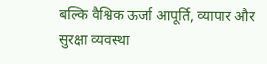बल्कि वैश्विक ऊर्जा आपूर्ति, व्यापार और सुरक्षा व्यवस्था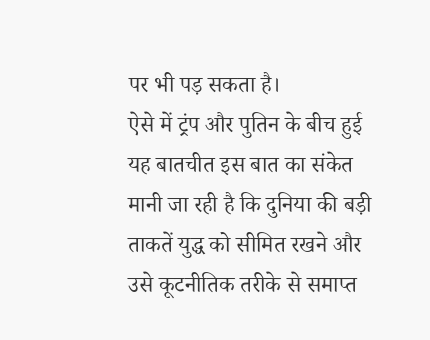पर भी पड़ सकता है।
ऐसे में ट्रंप और पुतिन के बीच हुई यह बातचीत इस बात का संकेत मानी जा रही है कि दुनिया की बड़ी ताकतें युद्ध को सीमित रखने और उसे कूटनीतिक तरीके से समाप्त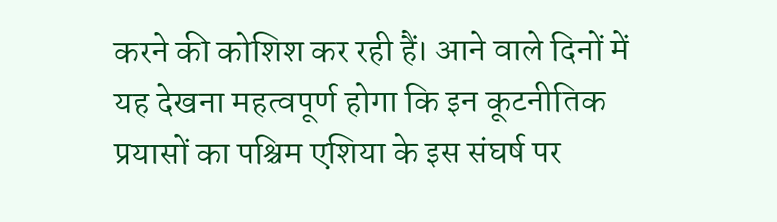करने की कोशिश कर रही हैं। आने वाले दिनों में यह देखना महत्वपूर्ण होगा कि इन कूटनीतिक प्रयासों का पश्चिम एशिया के इस संघर्ष पर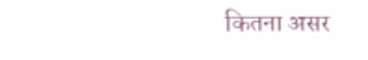कितना असर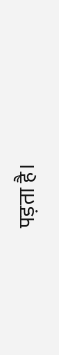पड़ता है।